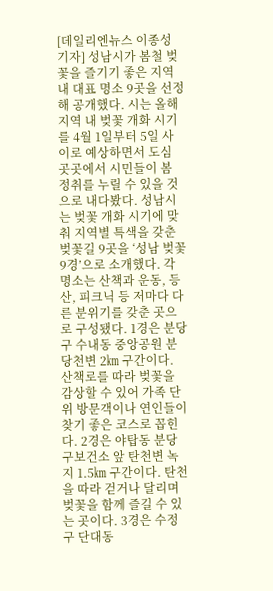[데일리엔뉴스 이종성 기자] 성남시가 봄철 벚꽃을 즐기기 좋은 지역 내 대표 명소 9곳을 선정해 공개했다. 시는 올해 지역 내 벚꽃 개화 시기를 4월 1일부터 5일 사이로 예상하면서 도심 곳곳에서 시민들이 봄 정취를 누릴 수 있을 것으로 내다봤다. 성남시는 벚꽃 개화 시기에 맞춰 지역별 특색을 갖춘 벚꽃길 9곳을 ‘성남 벚꽃 9경’으로 소개했다. 각 명소는 산책과 운동, 등산, 피크닉 등 저마다 다른 분위기를 갖춘 곳으로 구성됐다. 1경은 분당구 수내동 중앙공원 분당천변 2㎞ 구간이다. 산책로를 따라 벚꽃을 감상할 수 있어 가족 단위 방문객이나 연인들이 찾기 좋은 코스로 꼽힌다. 2경은 야탑동 분당구보건소 앞 탄천변 녹지 1.5㎞ 구간이다. 탄천을 따라 걷거나 달리며 벚꽃을 함께 즐길 수 있는 곳이다. 3경은 수정구 단대동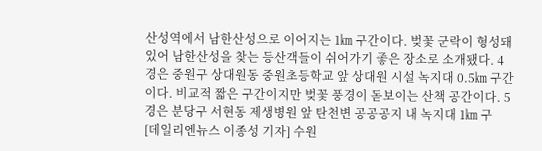산성역에서 남한산성으로 이어지는 1㎞ 구간이다. 벚꽃 군락이 형성돼 있어 남한산성을 찾는 등산객들이 쉬어가기 좋은 장소로 소개됐다. 4경은 중원구 상대원동 중원초등학교 앞 상대원 시설 녹지대 0.5㎞ 구간이다. 비교적 짧은 구간이지만 벚꽃 풍경이 돋보이는 산책 공간이다. 5경은 분당구 서현동 제생병원 앞 탄천변 공공공지 내 녹지대 1㎞ 구
[데일리엔뉴스 이종성 기자] 수원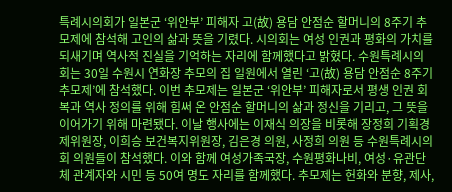특례시의회가 일본군 ‘위안부’ 피해자 고(故) 용담 안점순 할머니의 8주기 추모제에 참석해 고인의 삶과 뜻을 기렸다. 시의회는 여성 인권과 평화의 가치를 되새기며 역사적 진실을 기억하는 자리에 함께했다고 밝혔다. 수원특례시의회는 30일 수원시 연화장 추모의 집 일원에서 열린 ‘고(故) 용담 안점순 8주기 추모제’에 참석했다. 이번 추모제는 일본군 ‘위안부’ 피해자로서 평생 인권 회복과 역사 정의를 위해 힘써 온 안점순 할머니의 삶과 정신을 기리고, 그 뜻을 이어가기 위해 마련됐다. 이날 행사에는 이재식 의장을 비롯해 장정희 기획경제위원장, 이희승 보건복지위원장, 김은경 의원, 사정희 의원 등 수원특례시의회 의원들이 참석했다. 이와 함께 여성가족국장, 수원평화나비, 여성·유관단체 관계자와 시민 등 50여 명도 자리를 함께했다. 추모제는 헌화와 분향, 제사,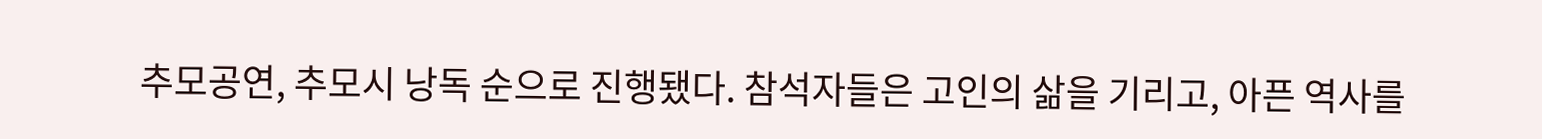추모공연, 추모시 낭독 순으로 진행됐다. 참석자들은 고인의 삶을 기리고, 아픈 역사를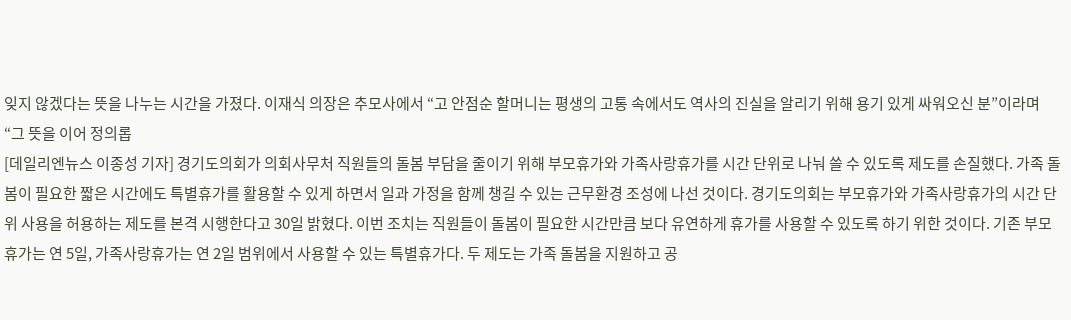잊지 않겠다는 뜻을 나누는 시간을 가졌다. 이재식 의장은 추모사에서 “고 안점순 할머니는 평생의 고통 속에서도 역사의 진실을 알리기 위해 용기 있게 싸워오신 분”이라며 “그 뜻을 이어 정의롭
[데일리엔뉴스 이종성 기자] 경기도의회가 의회사무처 직원들의 돌봄 부담을 줄이기 위해 부모휴가와 가족사랑휴가를 시간 단위로 나눠 쓸 수 있도록 제도를 손질했다. 가족 돌봄이 필요한 짧은 시간에도 특별휴가를 활용할 수 있게 하면서 일과 가정을 함께 챙길 수 있는 근무환경 조성에 나선 것이다. 경기도의회는 부모휴가와 가족사랑휴가의 시간 단위 사용을 허용하는 제도를 본격 시행한다고 30일 밝혔다. 이번 조치는 직원들이 돌봄이 필요한 시간만큼 보다 유연하게 휴가를 사용할 수 있도록 하기 위한 것이다. 기존 부모휴가는 연 5일, 가족사랑휴가는 연 2일 범위에서 사용할 수 있는 특별휴가다. 두 제도는 가족 돌봄을 지원하고 공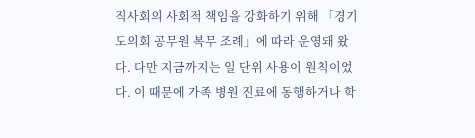직사회의 사회적 책임을 강화하기 위해 「경기도의회 공무원 복무 조례」에 따라 운영돼 왔다. 다만 지금까지는 일 단위 사용이 원칙이었다. 이 때문에 가족 병원 진료에 동행하거나 학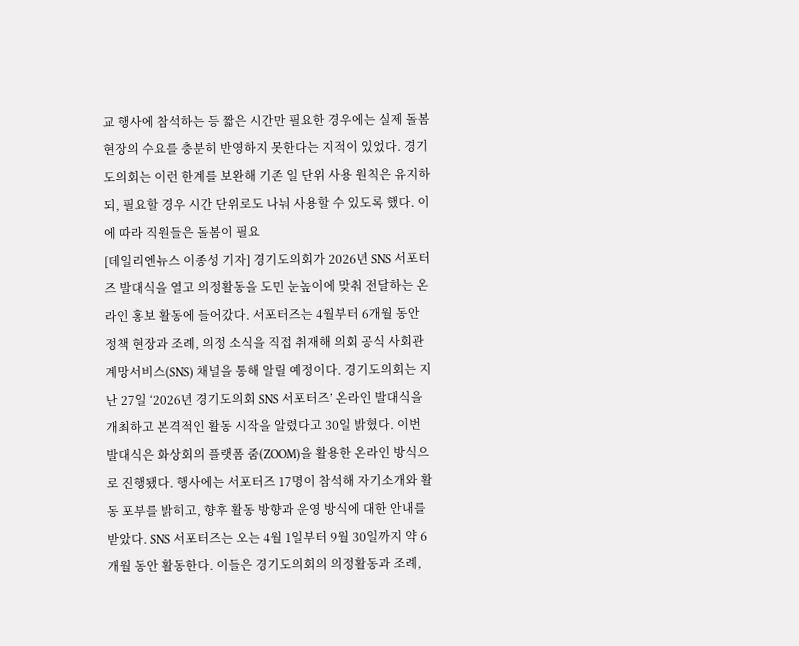교 행사에 참석하는 등 짧은 시간만 필요한 경우에는 실제 돌봄 현장의 수요를 충분히 반영하지 못한다는 지적이 있었다. 경기도의회는 이런 한계를 보완해 기존 일 단위 사용 원칙은 유지하되, 필요할 경우 시간 단위로도 나눠 사용할 수 있도록 했다. 이에 따라 직원들은 돌봄이 필요
[데일리엔뉴스 이종성 기자] 경기도의회가 2026년 SNS 서포터즈 발대식을 열고 의정활동을 도민 눈높이에 맞춰 전달하는 온라인 홍보 활동에 들어갔다. 서포터즈는 4월부터 6개월 동안 정책 현장과 조례, 의정 소식을 직접 취재해 의회 공식 사회관계망서비스(SNS) 채널을 통해 알릴 예정이다. 경기도의회는 지난 27일 ‘2026년 경기도의회 SNS 서포터즈’ 온라인 발대식을 개최하고 본격적인 활동 시작을 알렸다고 30일 밝혔다. 이번 발대식은 화상회의 플랫폼 줌(ZOOM)을 활용한 온라인 방식으로 진행됐다. 행사에는 서포터즈 17명이 참석해 자기소개와 활동 포부를 밝히고, 향후 활동 방향과 운영 방식에 대한 안내를 받았다. SNS 서포터즈는 오는 4월 1일부터 9월 30일까지 약 6개월 동안 활동한다. 이들은 경기도의회의 의정활동과 조례,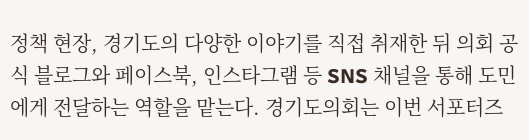정책 현장, 경기도의 다양한 이야기를 직접 취재한 뒤 의회 공식 블로그와 페이스북, 인스타그램 등 SNS 채널을 통해 도민에게 전달하는 역할을 맡는다. 경기도의회는 이번 서포터즈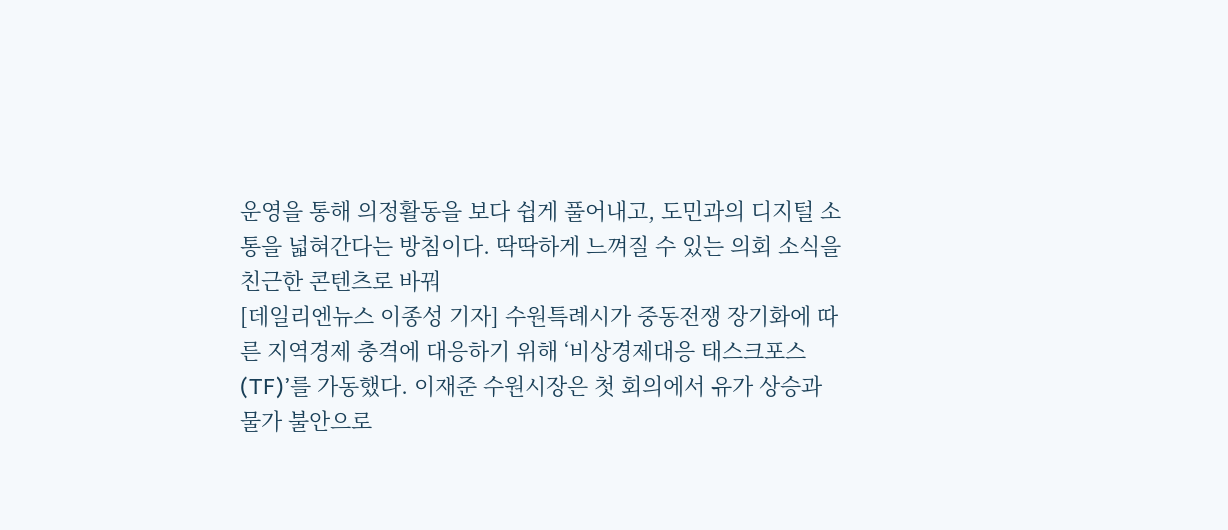운영을 통해 의정활동을 보다 쉽게 풀어내고, 도민과의 디지털 소통을 넓혀간다는 방침이다. 딱딱하게 느껴질 수 있는 의회 소식을 친근한 콘텐츠로 바꿔
[데일리엔뉴스 이종성 기자] 수원특례시가 중동전쟁 장기화에 따른 지역경제 충격에 대응하기 위해 ‘비상경제대응 태스크포스(TF)’를 가동했다. 이재준 수원시장은 첫 회의에서 유가 상승과 물가 불안으로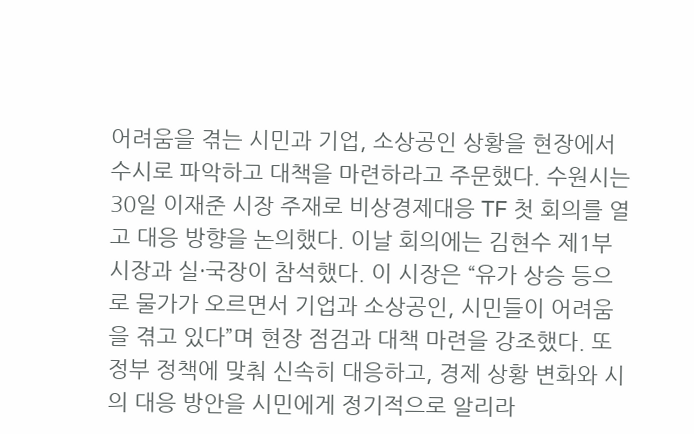어려움을 겪는 시민과 기업, 소상공인 상황을 현장에서 수시로 파악하고 대책을 마련하라고 주문했다. 수원시는 30일 이재준 시장 주재로 비상경제대응 TF 첫 회의를 열고 대응 방향을 논의했다. 이날 회의에는 김현수 제1부시장과 실·국장이 참석했다. 이 시장은 “유가 상승 등으로 물가가 오르면서 기업과 소상공인, 시민들이 어려움을 겪고 있다”며 현장 점검과 대책 마련을 강조했다. 또 정부 정책에 맞춰 신속히 대응하고, 경제 상황 변화와 시의 대응 방안을 시민에게 정기적으로 알리라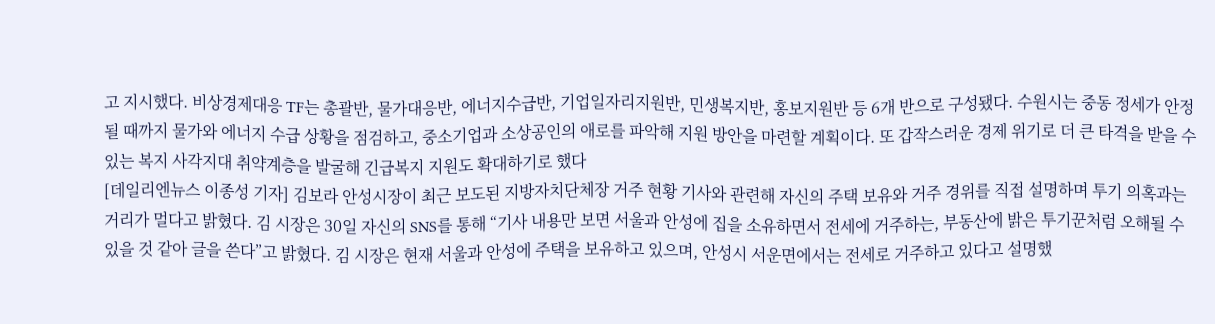고 지시했다. 비상경제대응 TF는 총괄반, 물가대응반, 에너지수급반, 기업일자리지원반, 민생복지반, 홍보지원반 등 6개 반으로 구성됐다. 수원시는 중동 정세가 안정될 때까지 물가와 에너지 수급 상황을 점검하고, 중소기업과 소상공인의 애로를 파악해 지원 방안을 마련할 계획이다. 또 갑작스러운 경제 위기로 더 큰 타격을 받을 수 있는 복지 사각지대 취약계층을 발굴해 긴급복지 지원도 확대하기로 했다
[데일리엔뉴스 이종성 기자] 김보라 안성시장이 최근 보도된 지방자치단체장 거주 현황 기사와 관련해 자신의 주택 보유와 거주 경위를 직접 설명하며 투기 의혹과는 거리가 멀다고 밝혔다. 김 시장은 30일 자신의 SNS를 통해 “기사 내용만 보면 서울과 안성에 집을 소유하면서 전세에 거주하는, 부동산에 밝은 투기꾼처럼 오해될 수 있을 것 같아 글을 쓴다”고 밝혔다. 김 시장은 현재 서울과 안성에 주택을 보유하고 있으며, 안성시 서운면에서는 전세로 거주하고 있다고 설명했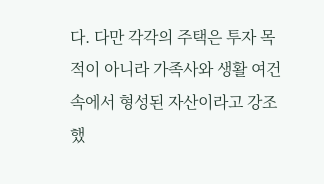다. 다만 각각의 주택은 투자 목적이 아니라 가족사와 생활 여건 속에서 형성된 자산이라고 강조했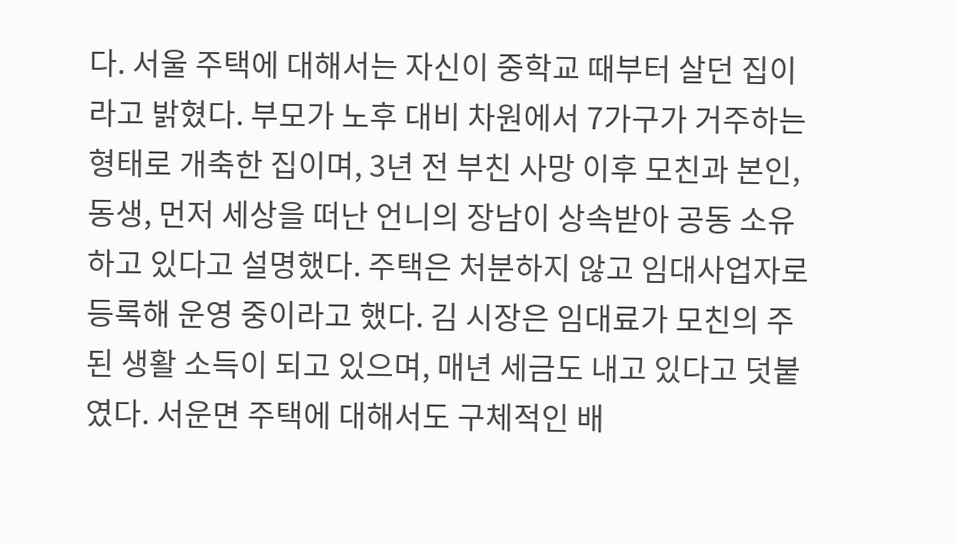다. 서울 주택에 대해서는 자신이 중학교 때부터 살던 집이라고 밝혔다. 부모가 노후 대비 차원에서 7가구가 거주하는 형태로 개축한 집이며, 3년 전 부친 사망 이후 모친과 본인, 동생, 먼저 세상을 떠난 언니의 장남이 상속받아 공동 소유하고 있다고 설명했다. 주택은 처분하지 않고 임대사업자로 등록해 운영 중이라고 했다. 김 시장은 임대료가 모친의 주된 생활 소득이 되고 있으며, 매년 세금도 내고 있다고 덧붙였다. 서운면 주택에 대해서도 구체적인 배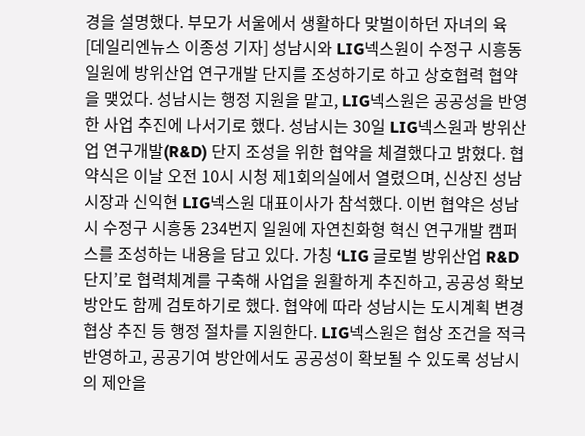경을 설명했다. 부모가 서울에서 생활하다 맞벌이하던 자녀의 육
[데일리엔뉴스 이종성 기자] 성남시와 LIG넥스원이 수정구 시흥동 일원에 방위산업 연구개발 단지를 조성하기로 하고 상호협력 협약을 맺었다. 성남시는 행정 지원을 맡고, LIG넥스원은 공공성을 반영한 사업 추진에 나서기로 했다. 성남시는 30일 LIG넥스원과 방위산업 연구개발(R&D) 단지 조성을 위한 협약을 체결했다고 밝혔다. 협약식은 이날 오전 10시 시청 제1회의실에서 열렸으며, 신상진 성남시장과 신익현 LIG넥스원 대표이사가 참석했다. 이번 협약은 성남시 수정구 시흥동 234번지 일원에 자연친화형 혁신 연구개발 캠퍼스를 조성하는 내용을 담고 있다. 가칭 ‘LIG 글로벌 방위산업 R&D 단지’로 협력체계를 구축해 사업을 원활하게 추진하고, 공공성 확보 방안도 함께 검토하기로 했다. 협약에 따라 성남시는 도시계획 변경 협상 추진 등 행정 절차를 지원한다. LIG넥스원은 협상 조건을 적극 반영하고, 공공기여 방안에서도 공공성이 확보될 수 있도록 성남시의 제안을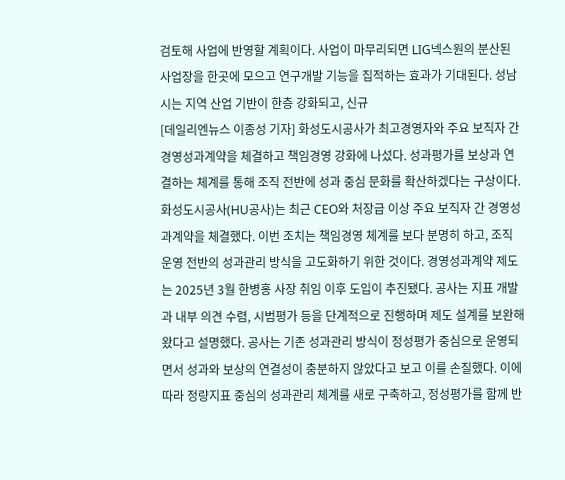검토해 사업에 반영할 계획이다. 사업이 마무리되면 LIG넥스원의 분산된 사업장을 한곳에 모으고 연구개발 기능을 집적하는 효과가 기대된다. 성남시는 지역 산업 기반이 한층 강화되고, 신규
[데일리엔뉴스 이종성 기자] 화성도시공사가 최고경영자와 주요 보직자 간 경영성과계약을 체결하고 책임경영 강화에 나섰다. 성과평가를 보상과 연결하는 체계를 통해 조직 전반에 성과 중심 문화를 확산하겠다는 구상이다. 화성도시공사(HU공사)는 최근 CEO와 처장급 이상 주요 보직자 간 경영성과계약을 체결했다. 이번 조치는 책임경영 체계를 보다 분명히 하고, 조직 운영 전반의 성과관리 방식을 고도화하기 위한 것이다. 경영성과계약 제도는 2025년 3월 한병홍 사장 취임 이후 도입이 추진됐다. 공사는 지표 개발과 내부 의견 수렴, 시범평가 등을 단계적으로 진행하며 제도 설계를 보완해 왔다고 설명했다. 공사는 기존 성과관리 방식이 정성평가 중심으로 운영되면서 성과와 보상의 연결성이 충분하지 않았다고 보고 이를 손질했다. 이에 따라 정량지표 중심의 성과관리 체계를 새로 구축하고, 정성평가를 함께 반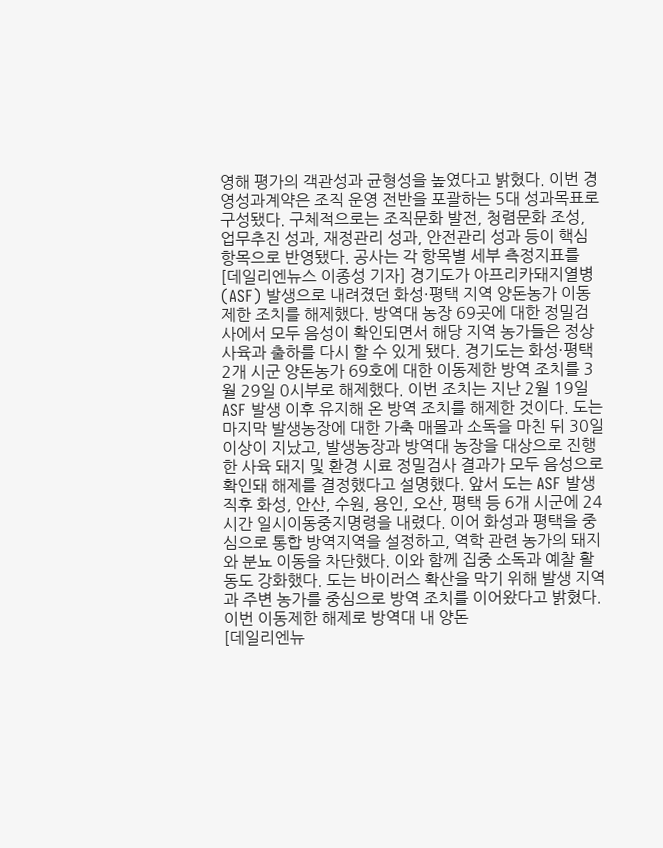영해 평가의 객관성과 균형성을 높였다고 밝혔다. 이번 경영성과계약은 조직 운영 전반을 포괄하는 5대 성과목표로 구성됐다. 구체적으로는 조직문화 발전, 청렴문화 조성, 업무추진 성과, 재정관리 성과, 안전관리 성과 등이 핵심 항목으로 반영됐다. 공사는 각 항목별 세부 측정지표를
[데일리엔뉴스 이종성 기자] 경기도가 아프리카돼지열병(ASF) 발생으로 내려졌던 화성·평택 지역 양돈농가 이동제한 조치를 해제했다. 방역대 농장 69곳에 대한 정밀검사에서 모두 음성이 확인되면서 해당 지역 농가들은 정상 사육과 출하를 다시 할 수 있게 됐다. 경기도는 화성·평택 2개 시군 양돈농가 69호에 대한 이동제한 방역 조치를 3월 29일 0시부로 해제했다. 이번 조치는 지난 2월 19일 ASF 발생 이후 유지해 온 방역 조치를 해제한 것이다. 도는 마지막 발생농장에 대한 가축 매몰과 소독을 마친 뒤 30일 이상이 지났고, 발생농장과 방역대 농장을 대상으로 진행한 사육 돼지 및 환경 시료 정밀검사 결과가 모두 음성으로 확인돼 해제를 결정했다고 설명했다. 앞서 도는 ASF 발생 직후 화성, 안산, 수원, 용인, 오산, 평택 등 6개 시군에 24시간 일시이동중지명령을 내렸다. 이어 화성과 평택을 중심으로 통합 방역지역을 설정하고, 역학 관련 농가의 돼지와 분뇨 이동을 차단했다. 이와 함께 집중 소독과 예찰 활동도 강화했다. 도는 바이러스 확산을 막기 위해 발생 지역과 주변 농가를 중심으로 방역 조치를 이어왔다고 밝혔다. 이번 이동제한 해제로 방역대 내 양돈
[데일리엔뉴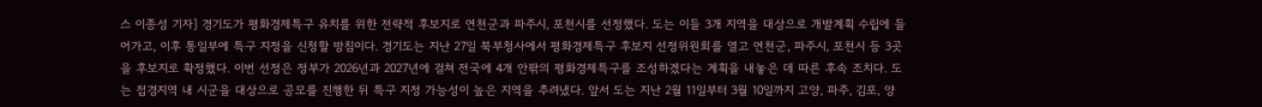스 이종성 기자] 경기도가 평화경제특구 유치를 위한 전략적 후보지로 연천군과 파주시, 포천시를 선정했다. 도는 이들 3개 지역을 대상으로 개발계획 수립에 들어가고, 이후 통일부에 특구 지정을 신청할 방침이다. 경기도는 지난 27일 북부청사에서 평화경제특구 후보지 선정위원회를 열고 연천군, 파주시, 포천시 등 3곳을 후보지로 확정했다. 이번 선정은 정부가 2026년과 2027년에 걸쳐 전국에 4개 안팎의 평화경제특구를 조성하겠다는 계획을 내놓은 데 따른 후속 조치다. 도는 접경지역 내 시군을 대상으로 공모를 진행한 뒤 특구 지정 가능성이 높은 지역을 추려냈다. 앞서 도는 지난 2월 11일부터 3월 10일까지 고양, 파주, 김포, 양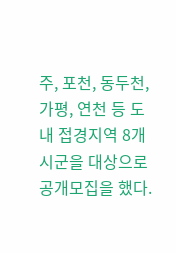주, 포천, 동두천, 가평, 연천 등 도내 접경지역 8개 시군을 대상으로 공개모집을 했다.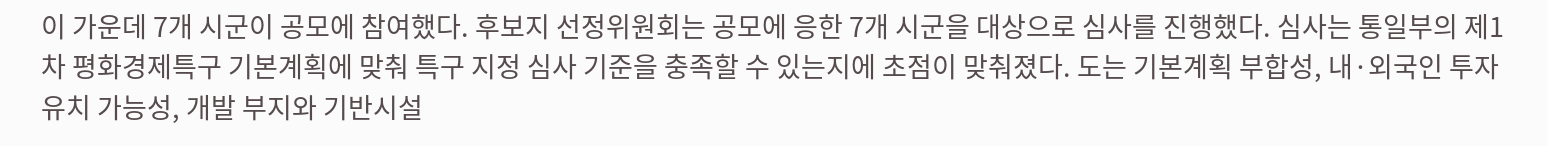이 가운데 7개 시군이 공모에 참여했다. 후보지 선정위원회는 공모에 응한 7개 시군을 대상으로 심사를 진행했다. 심사는 통일부의 제1차 평화경제특구 기본계획에 맞춰 특구 지정 심사 기준을 충족할 수 있는지에 초점이 맞춰졌다. 도는 기본계획 부합성, 내·외국인 투자 유치 가능성, 개발 부지와 기반시설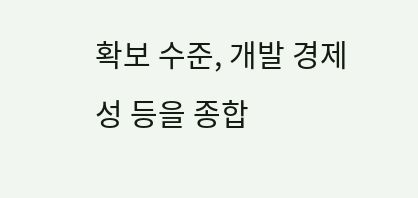확보 수준, 개발 경제성 등을 종합